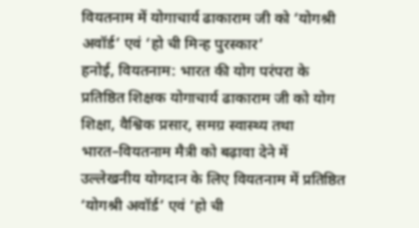वियतनाम में योगाचार्य ढाकाराम जी को ‘योगश्री अवॉर्ड’ एवं ‘हो ची मिन्ह पुरस्कार’
हनोई, वियतनाम: भारत की योग परंपरा के प्रतिष्ठित शिक्षक योगाचार्य ढाकाराम जी को योग शिक्षा, वैश्विक प्रसार, समग्र स्वास्थ्य तथा भारत–वियतनाम मैत्री को बढ़ावा देने में उल्लेखनीय योगदान के लिए वियतनाम में प्रतिष्ठित ‘योगश्री अवॉर्ड’ एवं ‘हो ची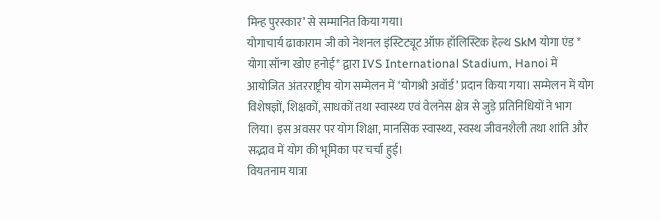मिन्ह पुरस्कार’ से सम्मानित किया गया।
योगाचार्य ढाकाराम जी को नेशनल इंस्टिट्यूट ऑफ़ हॉलिस्टिक हेल्थ SkM योगा एंड * योगा सॉन्ग खोए हनोई* द्वारा IVS International Stadium, Hanoi में आयोजित अंतरराष्ट्रीय योग सम्मेलन में ‘योगश्री अवॉर्ड’ प्रदान किया गया। सम्मेलन में योग विशेषज्ञों, शिक्षकों, साधकों तथा स्वास्थ्य एवं वेलनेस क्षेत्र से जुड़े प्रतिनिधियों ने भाग लिया। इस अवसर पर योग शिक्षा, मानसिक स्वास्थ्य, स्वस्थ जीवनशैली तथा शांति और सद्भाव में योग की भूमिका पर चर्चा हुई।
वियतनाम यात्रा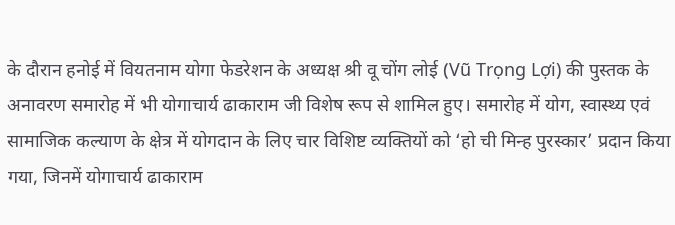के दौरान हनोई में वियतनाम योगा फेडरेशन के अध्यक्ष श्री वू चोंग लोई (Vũ Trọng Lợi) की पुस्तक के अनावरण समारोह में भी योगाचार्य ढाकाराम जी विशेष रूप से शामिल हुए। समारोह में योग, स्वास्थ्य एवं सामाजिक कल्याण के क्षेत्र में योगदान के लिए चार विशिष्ट व्यक्तियों को ‘हो ची मिन्ह पुरस्कार’ प्रदान किया गया, जिनमें योगाचार्य ढाकाराम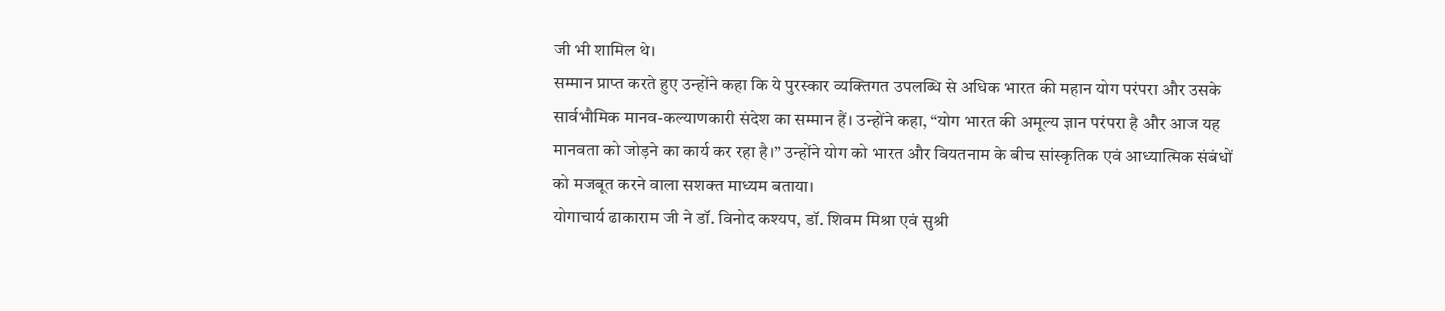जी भी शामिल थे।
सम्मान प्राप्त करते हुए उन्होंने कहा कि ये पुरस्कार व्यक्तिगत उपलब्धि से अधिक भारत की महान योग परंपरा और उसके सार्वभौमिक मानव-कल्याणकारी संदेश का सम्मान हैं। उन्होंने कहा, “योग भारत की अमूल्य ज्ञान परंपरा है और आज यह मानवता को जोड़ने का कार्य कर रहा है।” उन्होंने योग को भारत और वियतनाम के बीच सांस्कृतिक एवं आध्यात्मिक संबंधों को मजबूत करने वाला सशक्त माध्यम बताया।
योगाचार्य ढाकाराम जी ने डॉ. विनोद कश्यप, डॉ. शिवम मिश्रा एवं सुश्री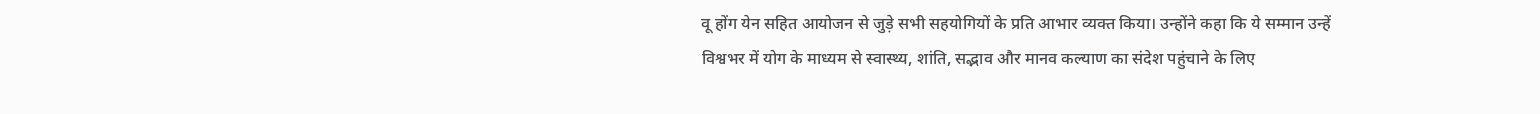वू होंग येन सहित आयोजन से जुड़े सभी सहयोगियों के प्रति आभार व्यक्त किया। उन्होंने कहा कि ये सम्मान उन्हें विश्वभर में योग के माध्यम से स्वास्थ्य, शांति, सद्भाव और मानव कल्याण का संदेश पहुंचाने के लिए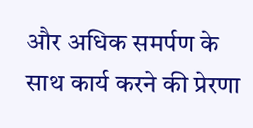और अधिक समर्पण के साथ कार्य करने की प्रेरणा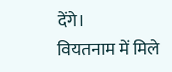देंगे।
वियतनाम में मिले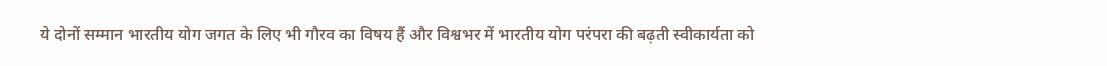ये दोनों सम्मान भारतीय योग जगत के लिए भी गौरव का विषय हैं और विश्वभर में भारतीय योग परंपरा की बढ़ती स्वीकार्यता को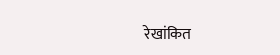रेखांकित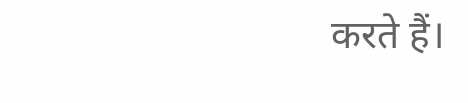करते हैं।